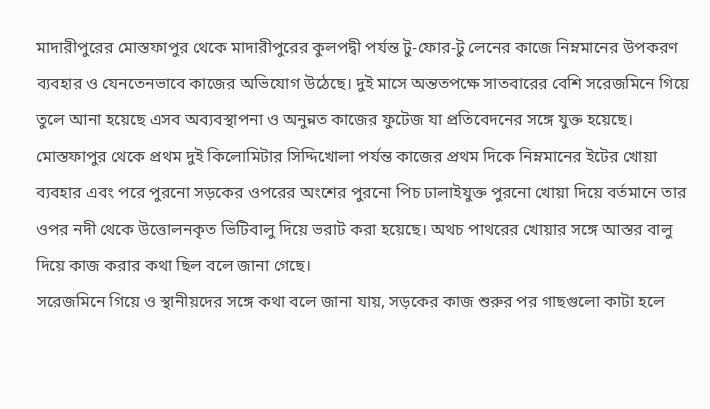মাদারীপুরের মোস্তফাপুর থেকে মাদারীপুরের কুলপদ্বী পর্যন্ত টু-ফোর-টু লেনের কাজে নিম্নমানের উপকরণ ব্যবহার ও যেনতেনভাবে কাজের অভিযোগ উঠেছে। দুই মাসে অন্ততপক্ষে সাতবারের বেশি সরেজমিনে গিয়ে তুলে আনা হয়েছে এসব অব্যবস্থাপনা ও অনুন্নত কাজের ফুটেজ যা প্রতিবেদনের সঙ্গে যুক্ত হয়েছে।
মোস্তফাপুর থেকে প্রথম দুই কিলোমিটার সিদ্দিখোলা পর্যন্ত কাজের প্রথম দিকে নিম্নমানের ইটের খোয়া ব্যবহার এবং পরে পুরনো সড়কের ওপরের অংশের পুরনো পিচ ঢালাইযুক্ত পুরনো খোয়া দিয়ে বর্তমানে তার ওপর নদী থেকে উত্তোলনকৃত ভিটিবালু দিয়ে ভরাট করা হয়েছে। অথচ পাথরের খোয়ার সঙ্গে আস্তর বালু দিয়ে কাজ করার কথা ছিল বলে জানা গেছে।
সরেজমিনে গিয়ে ও স্থানীয়দের সঙ্গে কথা বলে জানা যায়, সড়কের কাজ শুরুর পর গাছগুলো কাটা হলে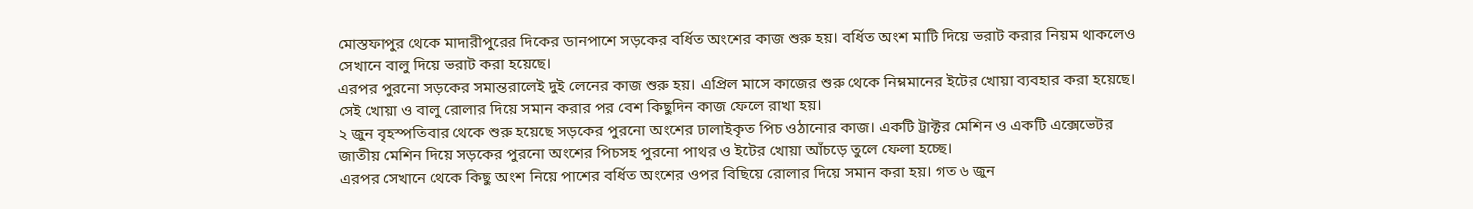মোস্তফাপুর থেকে মাদারীপুরের দিকের ডানপাশে সড়কের বর্ধিত অংশের কাজ শুরু হয়। বর্ধিত অংশ মাটি দিয়ে ভরাট করার নিয়ম থাকলেও সেখানে বালু দিয়ে ভরাট করা হয়েছে।
এরপর পুরনো সড়কের সমান্তরালেই দুই লেনের কাজ শুরু হয়। এপ্রিল মাসে কাজের শুরু থেকে নিম্নমানের ইটের খোয়া ব্যবহার করা হয়েছে। সেই খোয়া ও বালু রোলার দিয়ে সমান করার পর বেশ কিছুদিন কাজ ফেলে রাখা হয়।
২ জুন বৃহস্পতিবার থেকে শুরু হয়েছে সড়কের পুরনো অংশের ঢালাইকৃত পিচ ওঠানোর কাজ। একটি ট্রাক্টর মেশিন ও একটি এক্সেভেটর জাতীয় মেশিন দিয়ে সড়কের পুরনো অংশের পিচসহ পুরনো পাথর ও ইটের খোয়া আঁচড়ে তুলে ফেলা হচ্ছে।
এরপর সেখানে থেকে কিছু অংশ নিয়ে পাশের বর্ধিত অংশের ওপর বিছিয়ে রোলার দিয়ে সমান করা হয়। গত ৬ জুন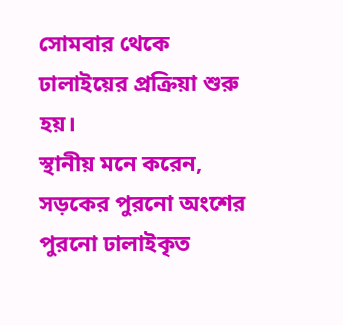সোমবার থেকে ঢালাইয়ের প্রক্রিয়া শুরু হয়।
স্থানীয় মনে করেন, সড়কের পুরনো অংশের পুরনো ঢালাইকৃত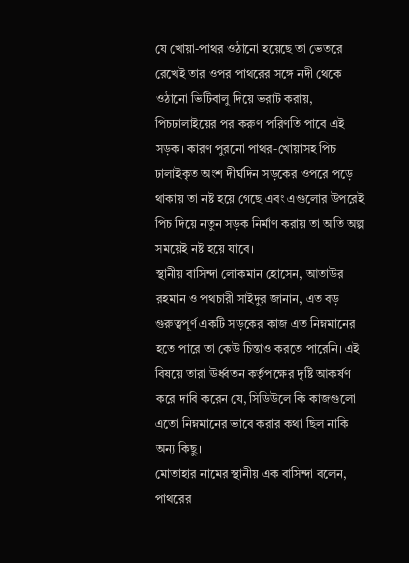যে খোয়া-পাথর ওঠানো হয়েছে তা ভেতরে রেখেই তার ওপর পাথরের সঙ্গে নদী থেকে ওঠানো ভিটিবালু দিয়ে ভরাট করায়, পিচঢালাইয়ের পর করুণ পরিণতি পাবে এই সড়ক। কারণ পুরনো পাথর-খোয়াসহ পিচ ঢালাইকৃত অংশ দীর্ঘদিন সড়কের ওপরে পড়ে থাকায় তা নষ্ট হয়ে গেছে এবং এগুলোর উপরেই পিচ দিয়ে নতুন সড়ক নির্মাণ করায় তা অতি অল্প সময়েই নষ্ট হয়ে যাবে।
স্থানীয় বাসিন্দা লোকমান হোসেন, আতাউর রহমান ও পথচারী সাইদুর জানান, এত বড় গুরুত্বপূর্ণ একটি সড়কের কাজ এত নিম্নমানের হতে পারে তা কেউ চিন্তাও করতে পারেনি। এই বিষয়ে তারা ঊর্ধ্বতন কর্তৃপক্ষের দৃষ্টি আকর্ষণ করে দাবি করেন যে, সিডিউলে কি কাজগুলো এতো নিম্নমানের ভাবে করার কথা ছিল নাকি অন্য কিছু।
মোতাহার নামের স্থানীয় এক বাসিন্দা বলেন, পাথরের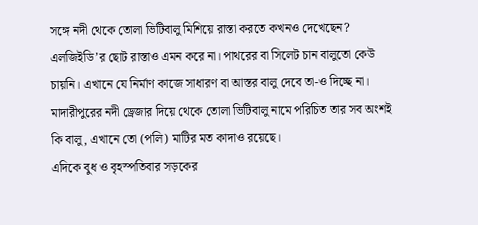সঙ্গে নদী থেকে তোলা ভিটিবালু মিশিয়ে রাস্তা করতে কখনও দেখেছেন? এলজিইডি’র ছোট রাস্তাও এমন করে না। পাথরের বা সিলেট চান বালুতো কেউ চায়নি। এখানে যে নির্মাণ কাজে সাধারণ বা আস্তর বালু দেবে তা-ও দিচ্ছে না। মাদারীপুরের নদী ড্রেজার দিয়ে থেকে তোলা ভিটিবালু নামে পরিচিত তার সব অংশই কি বালু, এখানে তো (পলি) মাটির মত কাদাও রয়েছে।
এদিকে বুধ ও বৃহস্পতিবার সড়কের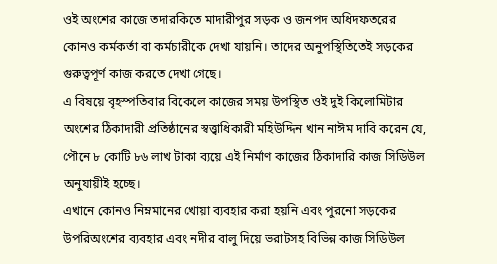ওই অংশের কাজে তদারকিতে মাদারীপুর সড়ক ও জনপদ অধিদফতরের কোনও কর্মকর্তা বা কর্মচারীকে দেখা যায়নি। তাদের অনুপস্থিতিতেই সড়কের গুরুত্বপূর্ণ কাজ করতে দেখা গেছে।
এ বিষয়ে বৃহস্পতিবার বিকেলে কাজের সময় উপস্থিত ওই দুই কিলোমিটার অংশের ঠিকাদারী প্রতিষ্ঠানের স্বত্ত্বাধিকারী মহিউদ্দিন খান নাঈম দাবি করেন যে, পৌনে ৮ কোটি ৮৬ লাখ টাকা ব্যয়ে এই নির্মাণ কাজের ঠিকাদারি কাজ সিডিউল অনুযায়ীই হচ্ছে।
এখানে কোনও নিম্নমানের খোয়া ব্যবহার করা হয়নি এবং পুরনো সড়কের উপরিঅংশের ব্যবহার এবং নদীর বালু দিয়ে ভরাটসহ বিভিন্ন কাজ সিডিউল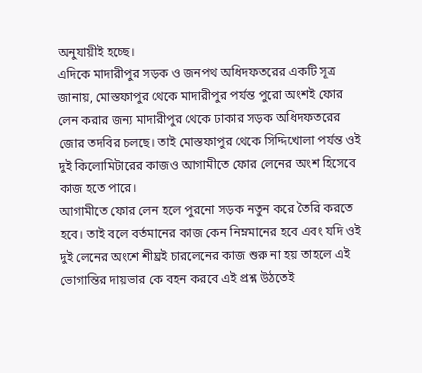অনুযায়ীই হচ্ছে।
এদিকে মাদারীপুর সড়ক ও জনপথ অধিদফতরের একটি সূত্র জানায়, মোস্তফাপুর থেকে মাদারীপুর পর্যন্ত পুরো অংশই ফোর লেন করার জন্য মাদারীপুর থেকে ঢাকার সড়ক অধিদফতরের জোর তদবির চলছে। তাই মোস্তফাপুর থেকে সিদ্দিখোলা পর্যন্ত ওই দুই কিলোমিটারের কাজও আগামীতে ফোর লেনের অংশ হিসেবে কাজ হতে পারে।
আগামীতে ফোর লেন হলে পুরনো সড়ক নতুন করে তৈরি করতে হবে। তাই বলে বর্তমানের কাজ কেন নিম্নমানের হবে এবং যদি ওই দুই লেনের অংশে শীঘ্রই চারলেনের কাজ শুরু না হয় তাহলে এই ভোগান্তির দায়ভার কে বহন করবে এই প্রশ্ন উঠতেই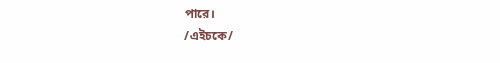পারে।
/এইচকে/